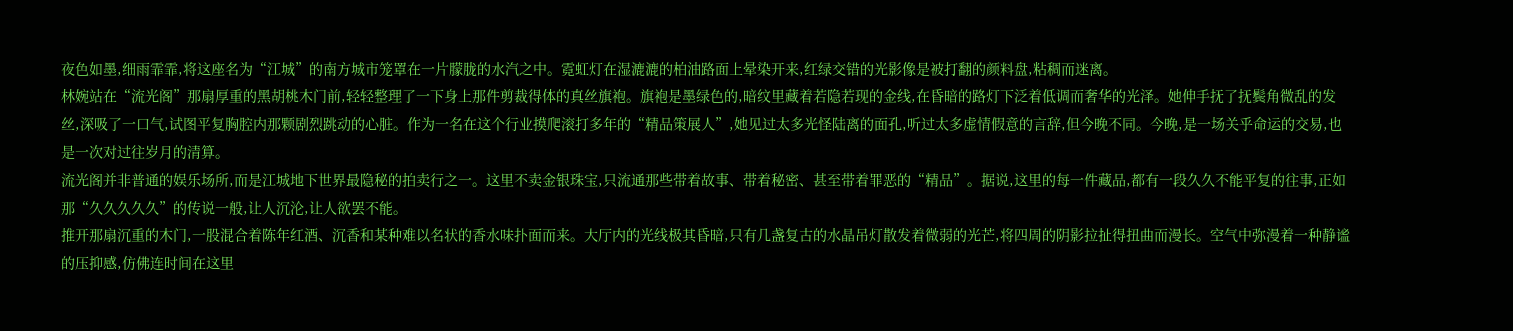夜色如墨,细雨霏霏,将这座名为“江城”的南方城市笼罩在一片朦胧的水汽之中。霓虹灯在湿漉漉的柏油路面上晕染开来,红绿交错的光影像是被打翻的颜料盘,粘稠而迷离。
林婉站在“流光阁”那扇厚重的黑胡桃木门前,轻轻整理了一下身上那件剪裁得体的真丝旗袍。旗袍是墨绿色的,暗纹里藏着若隐若现的金线,在昏暗的路灯下泛着低调而奢华的光泽。她伸手抚了抚鬓角微乱的发丝,深吸了一口气,试图平复胸腔内那颗剧烈跳动的心脏。作为一名在这个行业摸爬滚打多年的“精品策展人”,她见过太多光怪陆离的面孔,听过太多虚情假意的言辞,但今晚不同。今晚,是一场关乎命运的交易,也是一次对过往岁月的清算。
流光阁并非普通的娱乐场所,而是江城地下世界最隐秘的拍卖行之一。这里不卖金银珠宝,只流通那些带着故事、带着秘密、甚至带着罪恶的“精品”。据说,这里的每一件藏品,都有一段久久不能平复的往事,正如那“久久久久久”的传说一般,让人沉沦,让人欲罢不能。
推开那扇沉重的木门,一股混合着陈年红酒、沉香和某种难以名状的香水味扑面而来。大厅内的光线极其昏暗,只有几盏复古的水晶吊灯散发着微弱的光芒,将四周的阴影拉扯得扭曲而漫长。空气中弥漫着一种静谧的压抑感,仿佛连时间在这里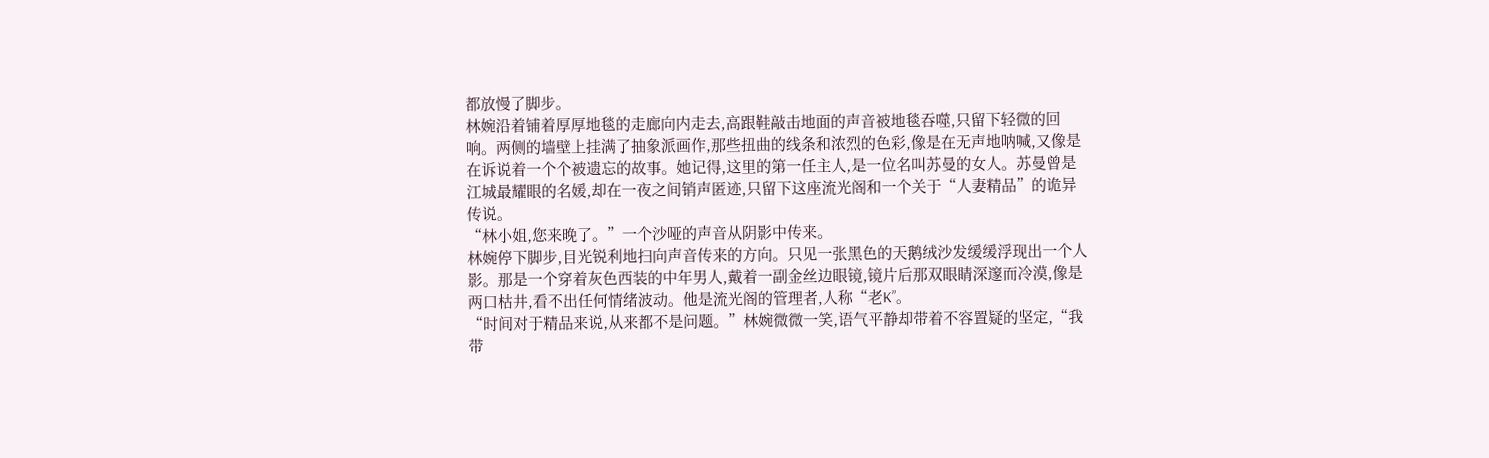都放慢了脚步。
林婉沿着铺着厚厚地毯的走廊向内走去,高跟鞋敲击地面的声音被地毯吞噬,只留下轻微的回响。两侧的墙壁上挂满了抽象派画作,那些扭曲的线条和浓烈的色彩,像是在无声地呐喊,又像是在诉说着一个个被遗忘的故事。她记得,这里的第一任主人,是一位名叫苏曼的女人。苏曼曾是江城最耀眼的名媛,却在一夜之间销声匿迹,只留下这座流光阁和一个关于“人妻精品”的诡异传说。
“林小姐,您来晚了。”一个沙哑的声音从阴影中传来。
林婉停下脚步,目光锐利地扫向声音传来的方向。只见一张黑色的天鹅绒沙发缓缓浮现出一个人影。那是一个穿着灰色西装的中年男人,戴着一副金丝边眼镜,镜片后那双眼睛深邃而冷漠,像是两口枯井,看不出任何情绪波动。他是流光阁的管理者,人称“老K”。
“时间对于精品来说,从来都不是问题。”林婉微微一笑,语气平静却带着不容置疑的坚定,“我带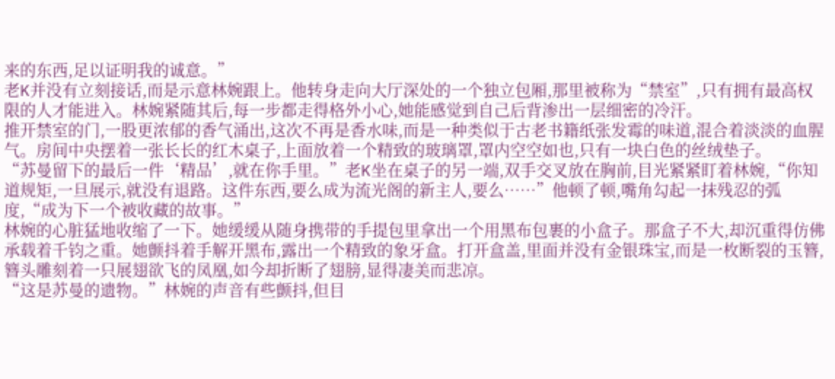来的东西,足以证明我的诚意。”
老K并没有立刻接话,而是示意林婉跟上。他转身走向大厅深处的一个独立包厢,那里被称为“禁室”,只有拥有最高权限的人才能进入。林婉紧随其后,每一步都走得格外小心,她能感觉到自己后背渗出一层细密的冷汗。
推开禁室的门,一股更浓郁的香气涌出,这次不再是香水味,而是一种类似于古老书籍纸张发霉的味道,混合着淡淡的血腥气。房间中央摆着一张长长的红木桌子,上面放着一个精致的玻璃罩,罩内空空如也,只有一块白色的丝绒垫子。
“苏曼留下的最后一件‘精品’,就在你手里。”老K坐在桌子的另一端,双手交叉放在胸前,目光紧紧盯着林婉,“你知道规矩,一旦展示,就没有退路。这件东西,要么成为流光阁的新主人,要么……”他顿了顿,嘴角勾起一抹残忍的弧度,“成为下一个被收藏的故事。”
林婉的心脏猛地收缩了一下。她缓缓从随身携带的手提包里拿出一个用黑布包裹的小盒子。那盒子不大,却沉重得仿佛承载着千钧之重。她颤抖着手解开黑布,露出一个精致的象牙盒。打开盒盖,里面并没有金银珠宝,而是一枚断裂的玉簪,簪头雕刻着一只展翅欲飞的凤凰,如今却折断了翅膀,显得凄美而悲凉。
“这是苏曼的遗物。”林婉的声音有些颤抖,但目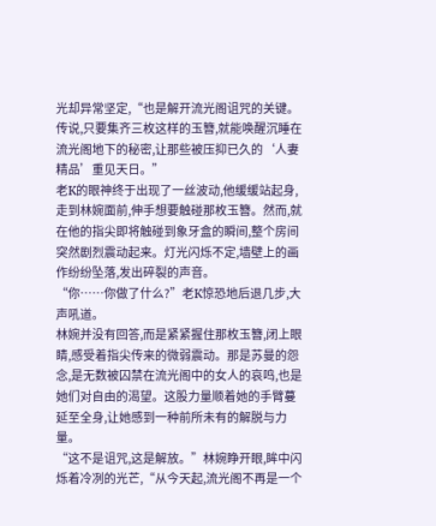光却异常坚定,“也是解开流光阁诅咒的关键。传说,只要集齐三枚这样的玉簪,就能唤醒沉睡在流光阁地下的秘密,让那些被压抑已久的‘人妻精品’重见天日。”
老K的眼神终于出现了一丝波动,他缓缓站起身,走到林婉面前,伸手想要触碰那枚玉簪。然而,就在他的指尖即将触碰到象牙盒的瞬间,整个房间突然剧烈震动起来。灯光闪烁不定,墙壁上的画作纷纷坠落,发出碎裂的声音。
“你……你做了什么?”老K惊恐地后退几步,大声吼道。
林婉并没有回答,而是紧紧握住那枚玉簪,闭上眼睛,感受着指尖传来的微弱震动。那是苏曼的怨念,是无数被囚禁在流光阁中的女人的哀鸣,也是她们对自由的渴望。这股力量顺着她的手臂蔓延至全身,让她感到一种前所未有的解脱与力量。
“这不是诅咒,这是解放。”林婉睁开眼,眸中闪烁着冷冽的光芒,“从今天起,流光阁不再是一个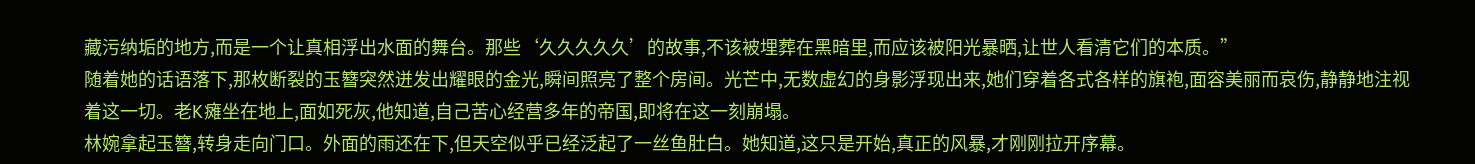藏污纳垢的地方,而是一个让真相浮出水面的舞台。那些‘久久久久久’的故事,不该被埋葬在黑暗里,而应该被阳光暴晒,让世人看清它们的本质。”
随着她的话语落下,那枚断裂的玉簪突然迸发出耀眼的金光,瞬间照亮了整个房间。光芒中,无数虚幻的身影浮现出来,她们穿着各式各样的旗袍,面容美丽而哀伤,静静地注视着这一切。老K瘫坐在地上,面如死灰,他知道,自己苦心经营多年的帝国,即将在这一刻崩塌。
林婉拿起玉簪,转身走向门口。外面的雨还在下,但天空似乎已经泛起了一丝鱼肚白。她知道,这只是开始,真正的风暴,才刚刚拉开序幕。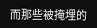而那些被掩埋的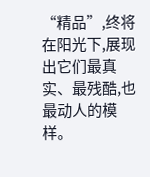“精品”,终将在阳光下,展现出它们最真实、最残酷,也最动人的模样。